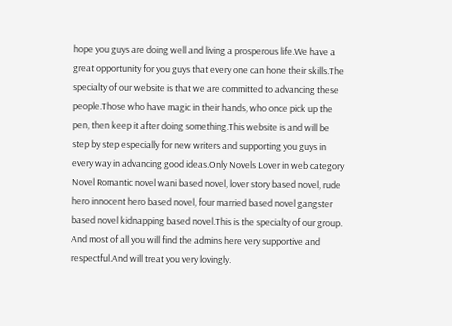hope you guys are doing well and living a prosperous life.We have a great opportunity for you guys that every one can hone their skills.The specialty of our website is that we are committed to advancing these people.Those who have magic in their hands, who once pick up the pen, then keep it after doing something.This website is and will be step by step especially for new writers and supporting you guys in every way in advancing good ideas.Only Novels Lover in web category Novel Romantic novel wani based novel, lover story based novel, rude hero innocent hero based novel, four married based novel gangster based novel kidnapping based novel.This is the specialty of our group. And most of all you will find the admins here very supportive and respectful.And will treat you very lovingly.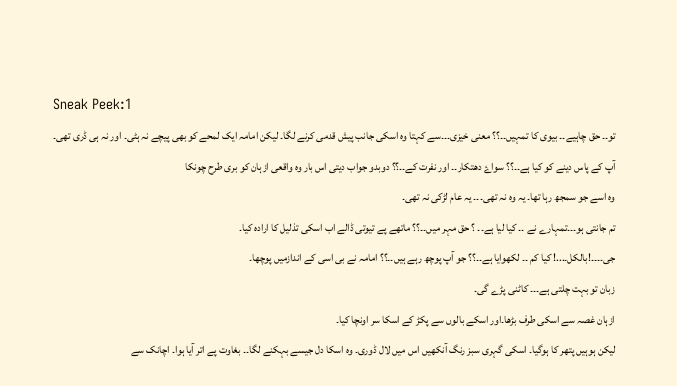Sneak Peek:1
تو۔۔ حق چاہیے۔۔ بیوی کا تمہیں۔۔؟؟ معنی خیزی۔۔۔سے کہتا وہ اسکی جانب پیش قدمی کرنے لگا۔ لیکن امامہ ایک لمحے کو بھی پیچے نہ ہٹی۔ اور نہ ہی ڈری تھی۔
آپ کے پاس دینے کو کیا ہے۔۔؟؟ سواۓ دھتکار۔۔ اور نفرت کے۔۔؟؟ دوبدو جواب دیتی اس بار وہ واقعی ازہان کو بری طرح چونکا
وہ اسے جو سمجھ رہا تھا۔ یہ وہ نہ تھی۔۔۔ یہ عام لڑکی نہ تھی۔
تم جانتی ہو۔۔۔تمہارے نے ۔۔ کیا لیا ہے۔۔ ؟ حق مہر میں۔۔؟؟ ماتھے پے تیوتی ڈالے اب اسکی تذلیل کا ارادہ کیا۔
جی۔۔۔۔!بالکل۔...! کیا کم ۔۔ لکھوایا ہے۔۔؟؟ جو آپ پوچھ رہے ہیں۔۔؟؟ امامہ نے بی اسی کے اندازمیں پوچھا۔
زبان تو بہت چلتی ہے۔۔۔ کاٹنی پڑے گی۔
ازہان غصہ سے اسکی طرف بڑھا۔اور اسکے بالوں سے پکڑ کے اسکا سر اونچا کیا۔
لیکن ہوہیں پتھر کا ہوگیا۔ اسکی گہری سبز رنگ آنکھیں اس میں لال ڈوری۔ وہ اسکا دل جیسے بہکنے لگا۔۔ بغاوت پے اتر آیا ہوا۔ اچانک سے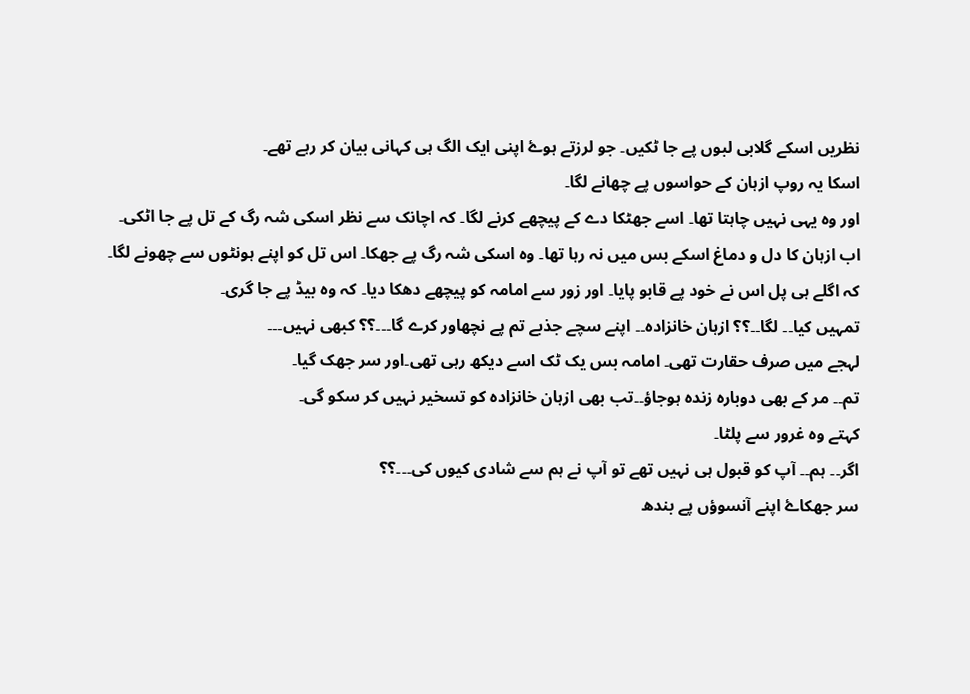نظریں اسکے گلابی لبوں پے جا ٹکیں۔ جو لرزتے ہوۓ اپنی ایک الگ ہی کہانی بیان کر رہے تھے۔
اسکا یہ روپ ازہان کے حواسوں پے چھانے لگا۔
اور وہ یہی نہیں چاہتا تھا۔ اسے جھٹکا دے کے پیچھے کرنے لگا۔ کہ اچانک سے نظر اسکی شہ رگ کے تل پے جا اٹکی۔
اب ازہان کا دل و دماغ اسکے بس میں نہ رہا تھا۔ وہ اسکی شہ رگ پے جھکا۔ اس تل کو اپنے ہونٹوں سے چھونے لگا۔ کہ اگلے ہی پل اس نے خود پے قابو پایا۔ اور زور سے امامہ کو پیچھے دھکا دیا۔ کہ وہ بیڈ پے جا گری۔
تمہیں کیا۔۔ لگا۔۔؟؟ ازہان خانزادہ۔۔ اپنے سچے جذبے تم پے نچھاور کرے گا۔۔۔؟؟ کبھی نہیں۔۔۔
لہجے میں صرف حقارت تھی۔ امامہ بس یک ٹک اسے دیکھ رہی تھی۔اور سر جھک گیا۔
تم۔۔ مر کے بھی دوبارہ زندہ ہوجاؤ۔۔تب بھی ازہان خانزادہ کو تسخیر نہیں کر سکو گی۔
کہتے وہ غرور سے پلٹا۔
اگر۔۔ ہم۔۔ آپ کو قبول ہی نہیں تھے تو آپ نے ہم سے شادی کیوں کی۔۔۔؟؟
سر جھکاۓ اپنے آنسوؤں پے بندھ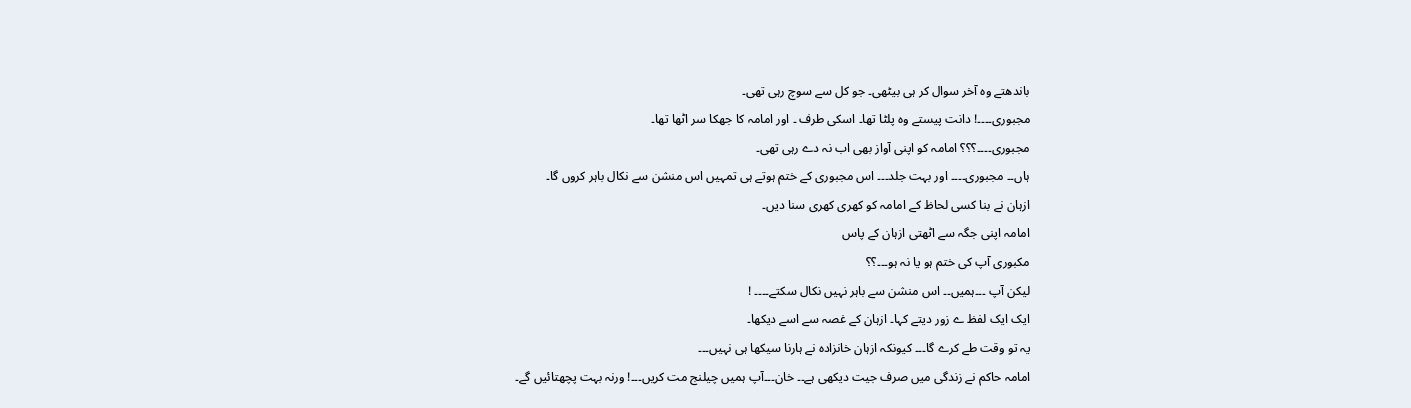باندھتے وہ آخر سوال کر ہی بیٹھی۔ جو کل سے سوچ رہی تھی۔
مجبوری۔۔۔۔! دانت پیستے وہ پلٹا تھا۔ اسکی طرف ۔ اور امامہ کا جھکا سر اٹھا تھا۔
مجبوری۔۔۔۔؟؟؟ امامہ کو اپنی آواز بھی اب نہ دے رہی تھی۔
ہاں۔۔ مجبوری۔۔۔۔ اور بہت جلد۔۔۔ اس مجبوری کے ختم ہوتے ہی تمہیں اس منشن سے نکال باہر کروں گا۔
ازہان نے بنا کسی لحاظ کے امامہ کو کھری کھری سنا دیں۔
امامہ اپنی جگہ سے اٹھتی ازہان کے پاس
مکبوری آپ کی ختم ہو یا نہ ہو۔۔۔؟؟
لیکن آپ ۔۔۔ہمیں۔۔ اس منشن سے باہر نہیں نکال سکتے۔۔۔۔ !
ایک ایک لفظ ے زور دیتے کہا۔ ازہان کے غصہ سے اسے دیکھا۔
یہ تو وقت طے کرے گا۔۔۔ کیونکہ ازہان خانزادہ نے ہارنا سیکھا ہی نہیں۔۔۔
امامہ حاکم نے زندگی میں صرف جیت دیکھی ہے۔۔ خان۔۔۔آپ ہمیں چیلنج مت کریں۔۔۔! ورنہ بہت پچھتائیں گے۔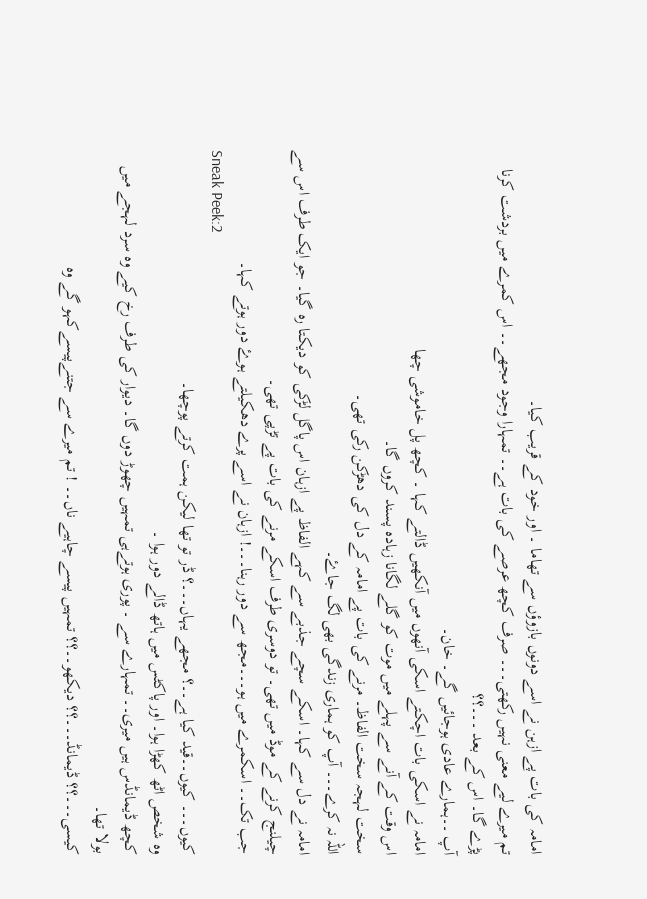امامہ کی بات پے ازہن نے اسے دونوں بازوؤں سے تھاما ۔ اور خود کے قریب کیا۔
تم میرے لیے معنی نہیں رکھتی۔۔۔ صرف کچھ عرصے کی بات ہے۔۔ تمہارا وجود مجھے۔۔ اس کمرے میں بردشت کرنا پڑے گا۔ اس کے بعد ۔۔۔؟؟
آپ ۔۔ہمارے عادی ہوجائیں گے۔ خان۔
امامہ نے اسکی بات اچکتے اسکی آنھوں میں آنکھیں ڈالتے کہا ۔ کچھ پل خاموشی چھا
اس وقت کے آنے سے پہلے میں موت کو گلے لگانا زہادہ پسند کروں گا۔
سخت لہجہ سخت الفاظ۔ مرنے کی بات پے امامہ کے دل کی دھڑکن رکی تھی۔
اللہ نہ کرے۔۔۔ آپ کو ہماری زندگی بھی لگ جاۓ۔
امامہ نے دل سے کہا۔ اسکے سچے جذبے سے کہے الفاظ پے ازہان اس پاگل لڑکی کو دیکتا رہ گیا۔ جو ایک طرف اس سے چیلنج کرنے کے موڈ میں تھی۔ تو دوسری طرف اسکے مرنے کی بات پے تڑپی تھی۔
جب تک۔۔ اسکمرے میں ہو۔۔۔مجھ سے دور رہنا۔۔۔! ازہان نے اسے پرے دھکیلتے ہوۓ دور ہوتے کہا۔
Sneak Peek:2
کیوں۔۔۔ کیوں۔۔قید کیا ہے۔۔؟ مجھے یہاں۔۔۔؟ ڈر تو تھا لیکن ہمت کرتے پوچھا۔
وہ شخص اٹھ کھڑا ہوا۔ اور پاکٹس میں ہاتھ ڈالے دور ہوا ۔
کچھ ڈیمانڈس ہیں میری۔۔ تمہارے سے ۔ پوری ہوتےہی تمہیں چھوڑ دوں گا۔ دیوار کی طرف رخ کیے وہ سرد لہجے میں بولا تھا۔
کیسی۔۔۔؟؟ ڈیمانڈ۔۔۔؟؟ دیکھو۔۔؟؟ تمہیں پیسے چاہیے ناں۔۔ ! تم میرے سے جتنےپیسےکہو گے وہ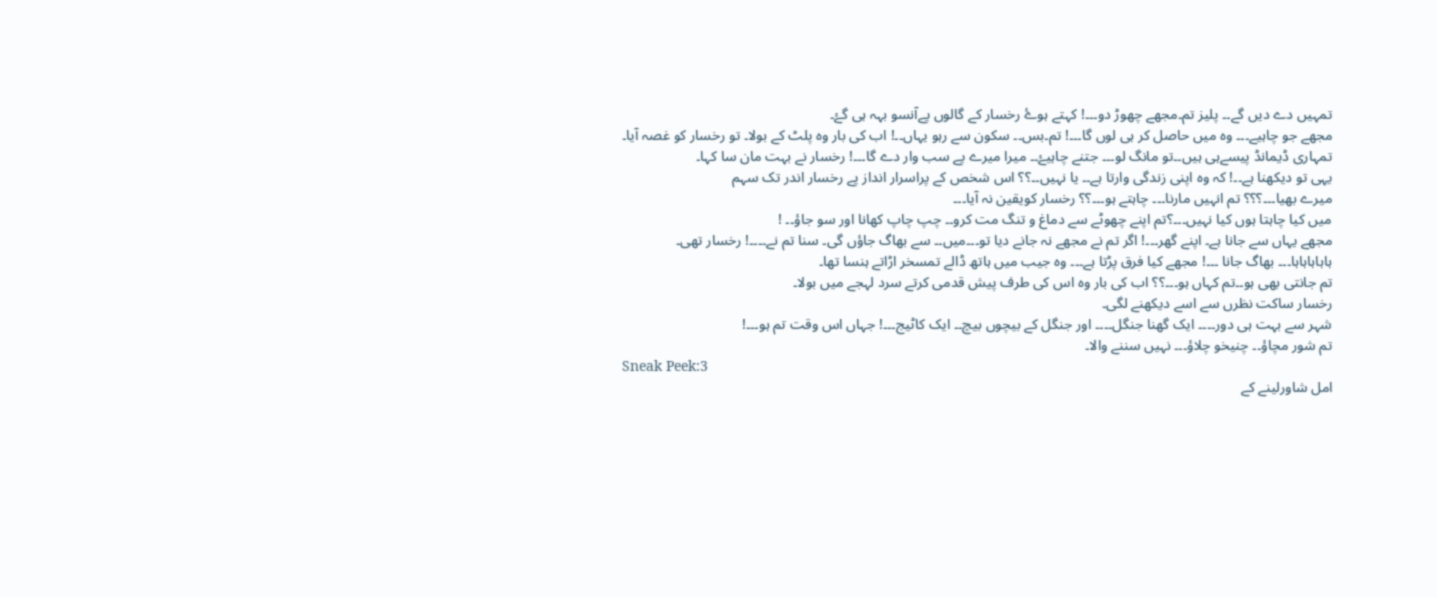تمہیں دے دیں گے۔۔ پلیز تم۔مجھے چھوڑ دو۔۔۔! کہتے ہوۓ رخسار کے گالوں پےآنسو بہہ ہی گۓ۔
مجھے جو چاہیے۔۔۔ وہ میں حاصل کر ہی لوں گا۔۔۔! تم۔بس۔۔ سکون سے رہو یہاں۔۔! اب کی بار وہ پلٹ کے بولا۔ تو رخسار کو غصہ آیا۔
تمہاری ڈیمانڈ پیسےہی ہیں۔۔تو مانگ لو۔۔۔ جتنے چاہیۓ۔۔ میرا میرے پے سب وار دے گا۔۔۔! رخسار نے بہت مان سا کہا۔
یہی تو دیکھنا ہے۔۔! کہ وہ اپنی زندگی وارتا ہے۔۔ یا نہیں۔۔؟؟ اس شخص کے پراسرار انداز پے رخسار اندر تک سہم
میرے بھیا۔۔۔؟؟؟ تم انہیں مارنا۔۔۔ چاہتے ہو۔۔۔؟؟ رخسار کویقین نہ آیا۔۔۔
میں کیا چاہتا ہوں کیا نہیں۔۔۔؟تم اپنے چھوٹے سے دماغ و تنگ مت کرو۔۔ چپ چاپ کھانا اور سو جاؤ۔۔ !
مجھے یہاں سے جانا ہے۔ اپنے گھر۔۔۔! اگر تم نے مجھے نہ جانے دیا تو۔۔۔میں۔۔ سے بھاگ جاؤں گی۔ سنا تم نے۔۔۔۔! رخسار تھی۔
ہاہاہاہاہا۔۔۔ بھاگ جانا ۔۔۔! مجھے کیا فرق پڑتا ہے۔۔۔ وہ جیب میں ہاتھ ڈالے تمسخر اڑاتے ہنسا تھا۔
تم جانتی بھی ہو۔۔تم کہاں ہو۔۔۔؟؟ اب کی بار وہ اس کی طرف پیش قدمی کرتے سرد لہجے میں بولا۔
رخسار ساکت نظرں سے اسے دیکھنے لگی۔
شہر سے بہت ہی دور۔۔۔۔ ایک گھنا جنگل۔۔۔۔ اور جنگل کے بیچوں بیچ۔۔ ایک کاٹیج۔۔۔! جہاں اس وقت تم ہو۔۔۔!
تم شور مچاؤ۔۔ چنیخو چلاؤ۔۔۔ نہیں سننے والا۔
Sneak Peek:3
امل شاورلینے کے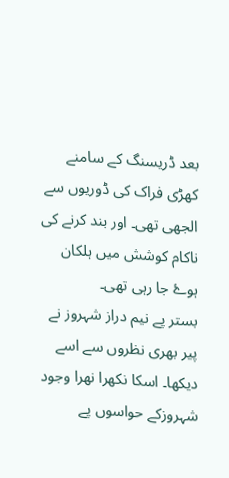بعد ڈریسنگ کے سامنے کھڑی فراک کی ڈوریوں سے الجھی تھی۔ اور بند کرنے کی ناکام کوشش میں ہلکان ہوۓ جا رہی تھی۔
بستر پے نیم دراز شہروز نے پیر بھری نظروں سے اسے دیکھا۔ اسکا نکھرا نھرا وجود شہروزکے حواسوں پے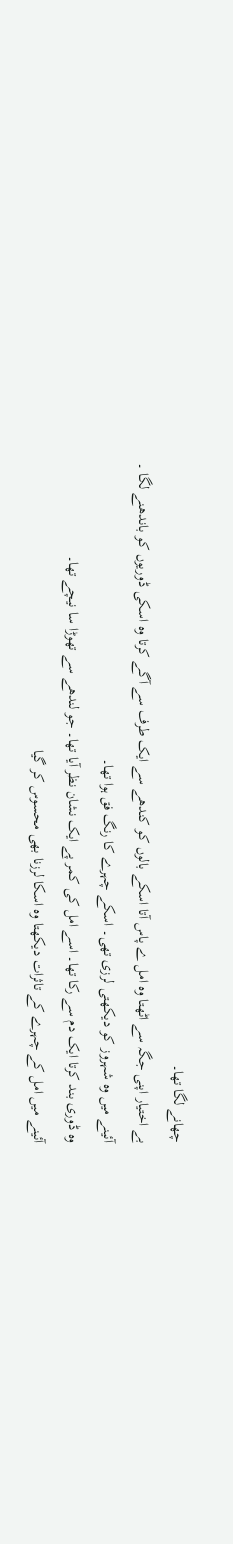چھانے لگا تھا۔
بے اختیار اپنی جگہ سے اٹھتا وہ امل ے پاس آتا اسکے بالوں کو کندھے سے ایک طرف سے آگے کرتا وہ اسکی ڈوریوں کو باندھنے لگا ۔
آئینے میں وہ شہروز کو دیکھتی لرزی تھی۔ اسکے چہرے کا رنگ فق ہوا تھا۔
وہ ڈوری بند کرتا ایک دم سے رکا تھا۔ اسے امل کی کمر پے ایک نشان نظر آیا تھا۔ جو لندھے سے تھوڑا سا نیچے تھا۔
آئینے میں امل کے چہرے کے تاثرات دیکھتا وہ اسکا لرزنا بھی محسوس کر گیا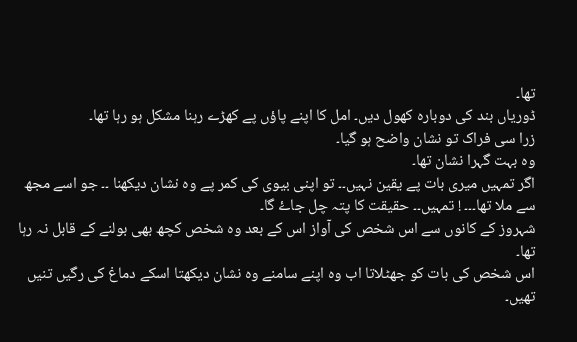تھا۔
ڈوریاں بند کی دوبارہ کھول دیں۔ امل کا اپنے پاؤں پے کھڑے رہنا مشکل ہو رہا تھا۔
زرا سی فراک تو نشان واضح ہو گیا۔
وہ بہت گہرا نشان تھا۔
اگر تمہیں میری بات پے یقین نہیں۔۔ تو اپنی بیوی کی کمر پے وہ نشان دیکھنا ۔۔ جو اسے مجھ سے ملا تھا۔۔۔ ! تمہیں۔۔ حقیقت کا پتہ چل جاۓ گا۔
شہروز کے کانوں سے اس شخص کی آواز اس کے بعد وہ شخص کچھ بھی بولنے کے قابل نہ رہا تھا۔
اس شخص کی بات کو جھٹلاتا اب وہ اپنے سامنے وہ نشان دیکھتا اسکے دماغ کی رگیں تنیں تھیں۔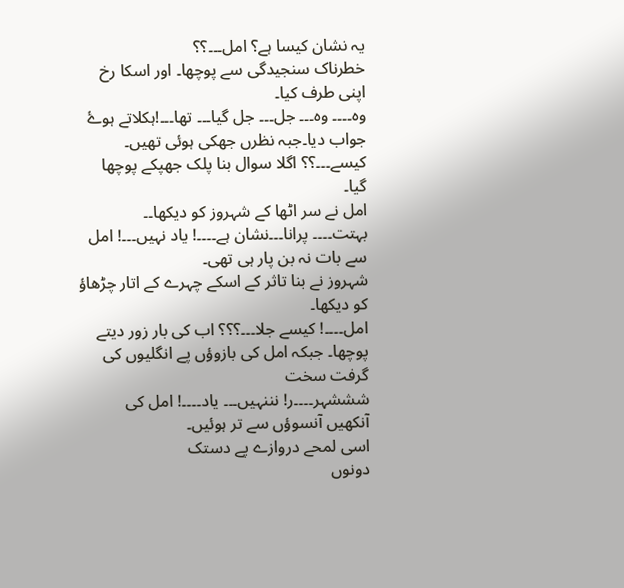یہ نشان کیسا ہے؟ امل۔۔۔؟؟
خطرناک سنجیدگی سے پوچھا۔ اور اسکا رخ اپنی طرف کیا۔
وہ۔۔۔۔ وہ۔۔۔ جل۔۔۔ جل گیا۔۔۔ تھا۔۔۔!ہکلاتے ہوۓ جواب دیا۔جبہ نظرں جھکی ہوئی تھیں۔
کیسے۔۔۔؟؟ اگلا سوال بنا پلک جھپکے پوچھا گیا۔
امل نے سر اٹھا کے شہروز کو دیکھا۔۔
بہتت۔۔۔۔ پرانا۔۔۔نشان ہے۔۔۔۔! یاد نہیں۔۔۔! امل سے بات نہ بن پار ہی تھی۔
شہروز نے بنا تاثر کے اسکے چہرے کے اتار چڑھاؤ کو دیکھا۔
امل۔۔۔۔! کیسے جلا۔۔۔؟؟؟ اب کی بار زور دیتے پوچھا۔ جبکہ امل کی بازوؤں پے انگلیوں کی گرفت سخت
شششہر۔۔۔۔ر! نننہیں۔۔۔ یاد۔۔۔۔! امل کی آنکھیں آنسوؤں سے تر ہوئیں۔
اسی لمحے دروازے پے دستک
دونوں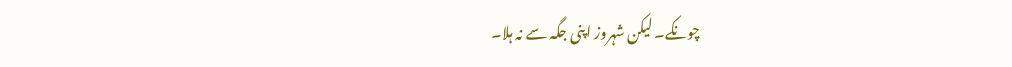چونکے۔ لیکن شہروز اپنی جگہ سے نہ ہلا۔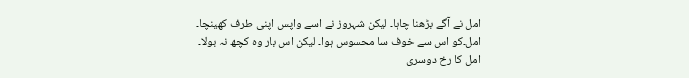امل نے آگے بڑھنا چاہا۔ لیکن شہروز نے اسے واپس اپنی طرف کھینچا۔
امل۔کو اس سے خوف سا محسوس ہوا۔ لیکن اس بار وہ کچھ نہ بولا۔
امل کا رخ دوسری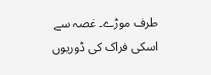طرف موڑے۔ غصہ سے اسکی فراک کی ڈوریوں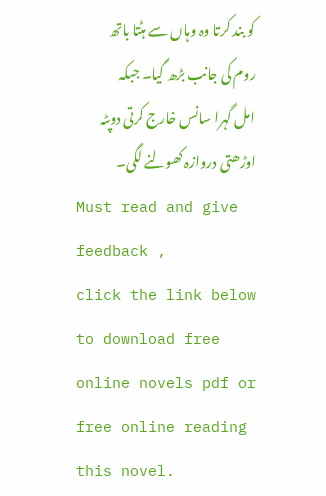کو بند کرتا وہ وہاں سے ہٹتا باتھ روم کی جانب بڑھ گیا۔ جبکہ امل گہرا سانس خارج کرتی دوپٹہ اوڑھتی دروازہ کھولنے لگی۔
Must read and give feedback ,
click the link below to download free online novels pdf or free online reading this novel.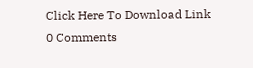Click Here To Download Link
0 Comments